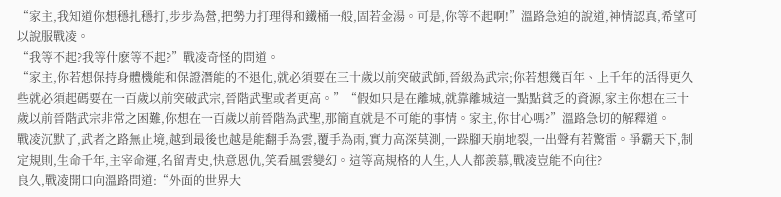“家主,我知道你想穩扎穩打,步步為營,把勢力打理得和鐵桶一般,固若金湯。可是,你等不起啊!”溫路急迫的說道,神情認真,希望可以說服戰凌。
“我等不起?我等什麽等不起?”戰凌奇怪的問道。
“家主,你若想保持身體機能和保證潛能的不退化,就必須要在三十歲以前突破武師,晉級為武宗;你若想幾百年、上千年的活得更久些就必須起碼要在一百歲以前突破武宗,晉階武聖或者更高。”“假如只是在離城,就靠離城這一點點貧乏的資源,家主你想在三十歲以前晉階武宗非常之困難,你想在一百歲以前晉階為武聖,那簡直就是不可能的事情。家主,你甘心嗎?”溫路急切的解釋道。
戰凌沉默了,武者之路無止境,越到最後也越是能翻手為雲,覆手為雨,實力高深莫測,一跺腳天崩地裂,一出聲有若驚雷。爭霸天下,制定規則,生命千年,主宰命運,名留青史,快意恩仇,笑看風雲變幻。這等高規格的人生,人人都羨慕,戰凌豈能不向往?
良久,戰凌開口向溫路問道:“外面的世界大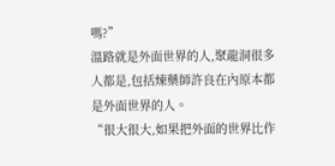嗎?”
溫路就是外面世界的人,聚龍洞很多人都是,包括煉藥師許良在內原本都是外面世界的人。
“很大很大,如果把外面的世界比作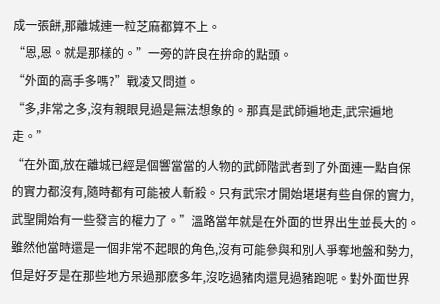成一張餅,那離城連一粒芝麻都算不上。
“恩,恩。就是那樣的。”一旁的許良在拚命的點頭。
“外面的高手多嗎?”戰凌又問道。
“多,非常之多,沒有親眼見過是無法想象的。那真是武師遍地走,武宗遍地走。”
“在外面,放在離城已經是個響當當的人物的武師階武者到了外面連一點自保的實力都沒有,隨時都有可能被人斬殺。只有武宗才開始堪堪有些自保的實力,武聖開始有一些發言的權力了。”溫路當年就是在外面的世界出生並長大的。
雖然他當時還是一個非常不起眼的角色,沒有可能參與和別人爭奪地盤和勢力,但是好歹是在那些地方呆過那麽多年,沒吃過豬肉還見過豬跑呢。對外面世界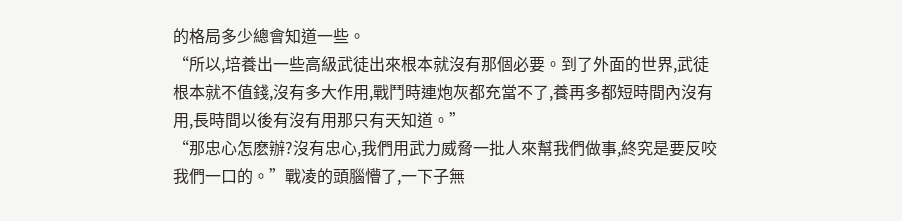的格局多少總會知道一些。
“所以,培養出一些高級武徒出來根本就沒有那個必要。到了外面的世界,武徒根本就不值錢,沒有多大作用,戰鬥時連炮灰都充當不了,養再多都短時間內沒有用,長時間以後有沒有用那只有天知道。”
“那忠心怎麽辦?沒有忠心,我們用武力威脅一批人來幫我們做事,終究是要反咬我們一口的。”戰凌的頭腦懵了,一下子無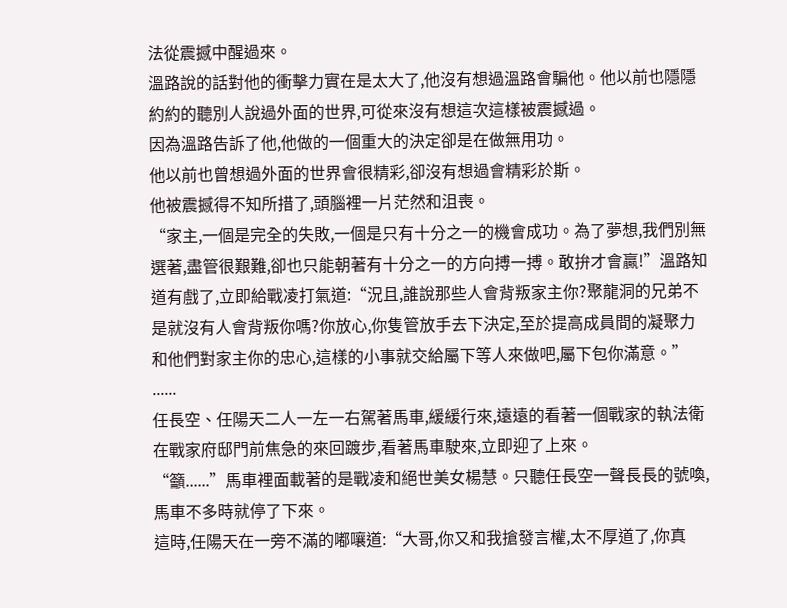法從震撼中醒過來。
溫路說的話對他的衝擊力實在是太大了,他沒有想過溫路會騙他。他以前也隱隱約約的聽別人說過外面的世界,可從來沒有想這次這樣被震撼過。
因為溫路告訴了他,他做的一個重大的決定卻是在做無用功。
他以前也曾想過外面的世界會很精彩,卻沒有想過會精彩於斯。
他被震撼得不知所措了,頭腦裡一片茫然和沮喪。
“家主,一個是完全的失敗,一個是只有十分之一的機會成功。為了夢想,我們別無選著,盡管很艱難,卻也只能朝著有十分之一的方向搏一搏。敢拚才會贏!”溫路知道有戲了,立即給戰凌打氣道:“況且,誰說那些人會背叛家主你?聚龍洞的兄弟不是就沒有人會背叛你嗎?你放心,你隻管放手去下決定,至於提高成員間的凝聚力和他們對家主你的忠心,這樣的小事就交給屬下等人來做吧,屬下包你滿意。”
......
任長空、任陽天二人一左一右駕著馬車,緩緩行來,遠遠的看著一個戰家的執法衛在戰家府邸門前焦急的來回踱步,看著馬車駛來,立即迎了上來。
“籲......”馬車裡面載著的是戰凌和絕世美女楊慧。只聽任長空一聲長長的號喚,馬車不多時就停了下來。
這時,任陽天在一旁不滿的嘟嚷道:“大哥,你又和我搶發言權,太不厚道了,你真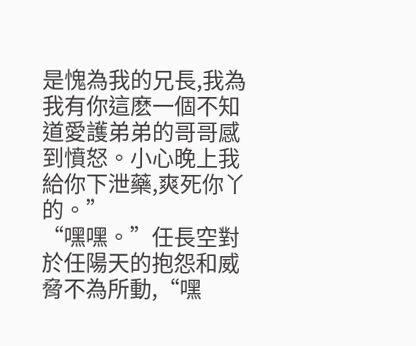是愧為我的兄長,我為我有你這麽一個不知道愛護弟弟的哥哥感到憤怒。小心晚上我給你下泄藥,爽死你丫的。”
“嘿嘿。”任長空對於任陽天的抱怨和威脅不為所動,“嘿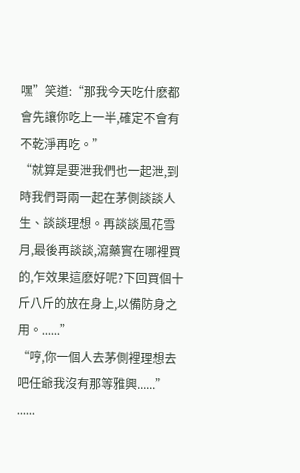嘿”笑道:“那我今天吃什麽都會先讓你吃上一半,確定不會有不乾淨再吃。”
“就算是要泄我們也一起泄,到時我們哥兩一起在茅側談談人生、談談理想。再談談風花雪月,最後再談談,瀉藥實在哪裡買的,乍效果這麽好呢?下回買個十斤八斤的放在身上,以備防身之用。......”
“哼,你一個人去茅側裡理想去吧任爺我沒有那等雅興......”
......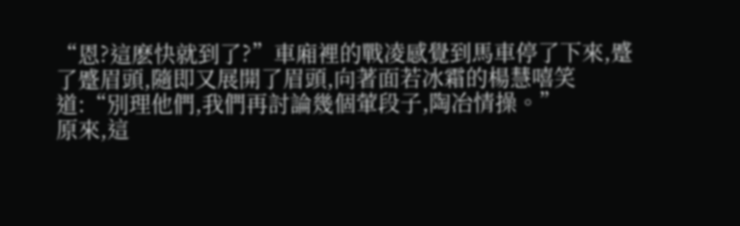“恩?這麽快就到了?”車廂裡的戰凌感覺到馬車停了下來,蹙了蹙眉頭,隨即又展開了眉頭,向著面若冰霜的楊慧嘻笑道:“別理他們,我們再討論幾個葷段子,陶冶情操。”
原來,這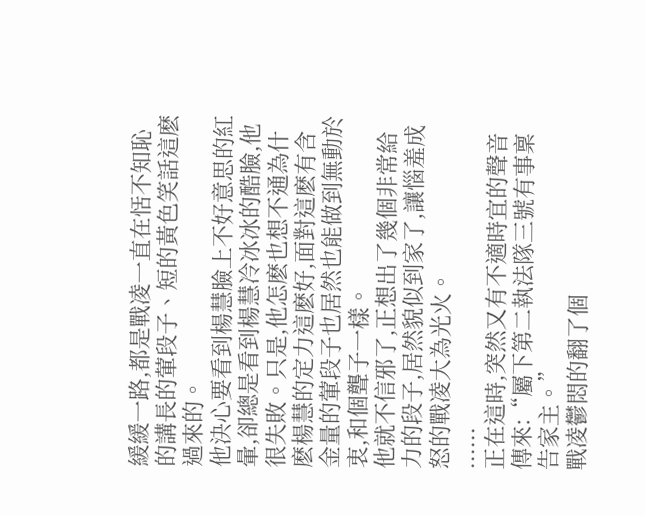緩緩一路,都是戰凌一直在恬不知恥的講長的葷段子、短的黃色笑話這麽過來的。
他決心要看到楊慧臉上不好意思的紅暈,卻總是看到楊慧冷冰冰的酷臉,他很失敗。只是,他怎麽也想不通為什麽楊慧的定力這麽好,面對這麽有含金量的葷段子也居然也能做到無動於衷,和個聾子一樣。
他就不信邪了,正想出了幾個非常給力的段子,居然貌似到家了,讓惱羞成怒的戰凌大為光火。
......
正在這時,突然又有不適時宜的聲音傳來:“屬下第二執法隊三號有事稟告家主。”
戰凌鬱悶的翻了個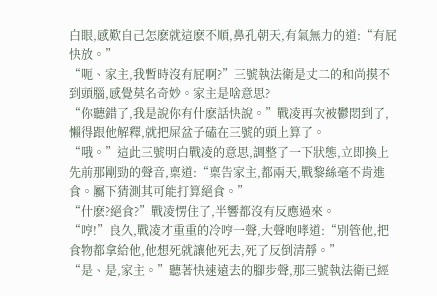白眼,感歎自己怎麽就這麽不順,鼻孔朝天,有氣無力的道:“有屁快放。”
“呃、家主,我暫時沒有屁啊?”三號執法衛是丈二的和尚摸不到頭腦,感覺莫名奇妙。家主是啥意思?
“你聽錯了,我是說你有什麽話快說。”戰凌再次被鬱悶到了,懶得跟他解釋,就把屎盆子磕在三號的頭上算了。
“哦。”這此三號明白戰凌的意思,調整了一下狀態,立即換上先前那剛勁的聲音,稟道:“稟告家主,都兩天,戰黎絲毫不肯進食。屬下猜測其可能打算絕食。”
“什麽?絕食?”戰凌愣住了,半響都沒有反應過來。
“哼!”良久,戰凌才重重的冷哼一聲,大聲咆哮道:“別管他,把食物都拿給他,他想死就讓他死去,死了反倒清靜。”
“是、是,家主。”聽著快速遠去的腳步聲,那三號執法衛已經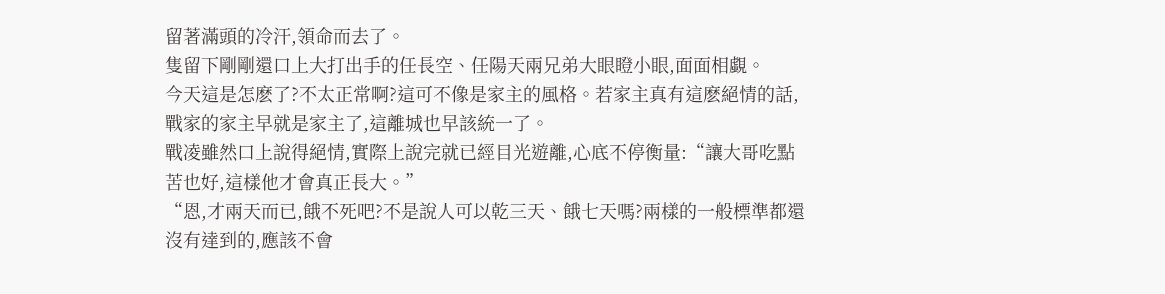留著滿頭的冷汗,領命而去了。
隻留下剛剛還口上大打出手的任長空、任陽天兩兄弟大眼瞪小眼,面面相覷。
今天這是怎麽了?不太正常啊?這可不像是家主的風格。若家主真有這麽絕情的話,戰家的家主早就是家主了,這離城也早該統一了。
戰凌雖然口上說得絕情,實際上說完就已經目光遊離,心底不停衡量:“讓大哥吃點苦也好,這樣他才會真正長大。”
“恩,才兩天而已,餓不死吧?不是說人可以乾三天、餓七天嗎?兩樣的一般標準都還沒有達到的,應該不會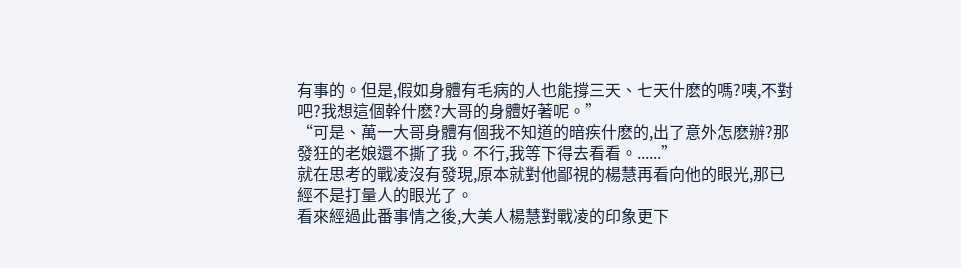有事的。但是,假如身體有毛病的人也能撐三天、七天什麽的嗎?咦,不對吧?我想這個幹什麽?大哥的身體好著呢。”
“可是、萬一大哥身體有個我不知道的暗疾什麽的,出了意外怎麽辦?那發狂的老娘還不撕了我。不行,我等下得去看看。......”
就在思考的戰凌沒有發現,原本就對他鄙視的楊慧再看向他的眼光,那已經不是打量人的眼光了。
看來經過此番事情之後,大美人楊慧對戰凌的印象更下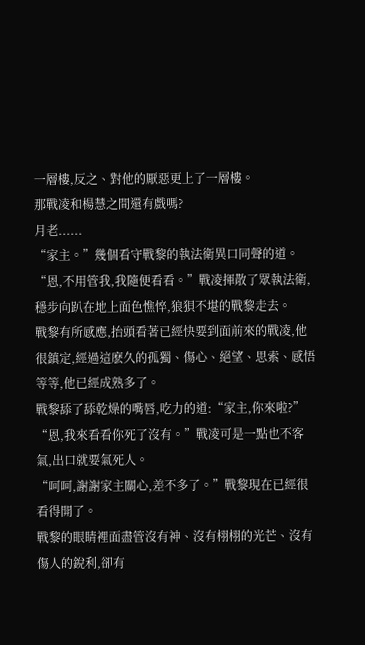一層樓,反之、對他的厭惡更上了一層樓。
那戰凌和楊慧之間還有戲嗎?
月老......
“家主。”幾個看守戰黎的執法衛異口同聲的道。
“恩,不用管我,我隨便看看。”戰凌揮散了眾執法衛,穩步向趴在地上面色憔悴,狼狽不堪的戰黎走去。
戰黎有所感應,抬頭看著已經快要到面前來的戰凌,他很鎮定,經過這麽久的孤獨、傷心、絕望、思索、感悟等等,他已經成熟多了。
戰黎舔了舔乾燥的嘴唇,吃力的道:“家主,你來啦?”
“恩,我來看看你死了沒有。”戰凌可是一點也不客氣,出口就要氣死人。
“呵呵,謝謝家主關心,差不多了。”戰黎現在已經很看得開了。
戰黎的眼睛裡面盡管沒有神、沒有栩栩的光芒、沒有傷人的銳利,卻有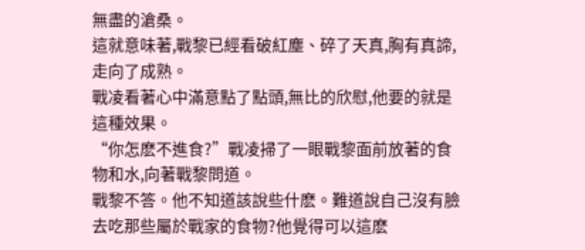無盡的滄桑。
這就意味著,戰黎已經看破紅塵、碎了天真,胸有真諦,走向了成熟。
戰凌看著心中滿意點了點頭,無比的欣慰,他要的就是這種效果。
“你怎麽不進食?”戰凌掃了一眼戰黎面前放著的食物和水,向著戰黎問道。
戰黎不答。他不知道該說些什麽。難道說自己沒有臉去吃那些屬於戰家的食物?他覺得可以這麽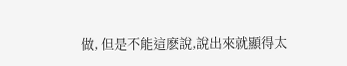做, 但是不能這麽說,說出來就顯得太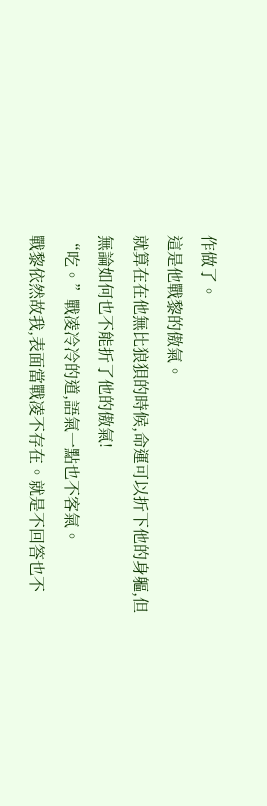作做了。
這是他戰黎的傲氣。
就算在在他無比狼狽的時候,命運可以折下他的身軀,但無論如何也不能折了他的傲氣!
“吃。”戰凌冷冷的道,語氣一點也不客氣。
戰黎依然故我,表面當戰凌不存在。就是不回答也不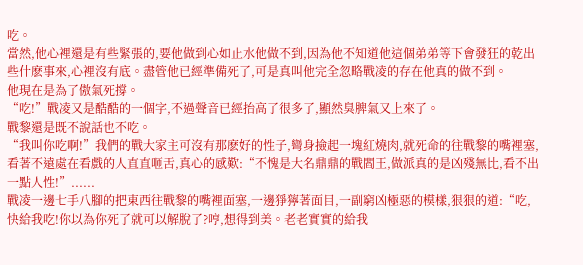吃。
當然,他心裡還是有些緊張的,要他做到心如止水他做不到,因為他不知道他這個弟弟等下會發狂的乾出些什麽事來,心裡沒有底。盡管他已經準備死了,可是真叫他完全忽略戰凌的存在他真的做不到。
他現在是為了傲氣死撐。
“吃!”戰凌又是酷酷的一個字,不過聲音已經抬高了很多了,顯然臭脾氣又上來了。
戰黎還是既不說話也不吃。
“我叫你吃啊!”我們的戰大家主可沒有那麽好的性子,彎身撿起一塊紅燒肉,就死命的往戰黎的嘴裡塞,看著不遠處在看戲的人直直咂舌,真心的感歎:“不愧是大名鼎鼎的戰閻王,做派真的是凶殘無比,看不出一點人性!”......
戰凌一邊七手八腳的把東西往戰黎的嘴裡面塞,一邊猙獰著面目,一副窮凶極惡的模樣,狠狠的道:“吃,快給我吃!你以為你死了就可以解脫了?哼,想得到美。老老實實的給我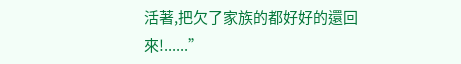活著,把欠了家族的都好好的還回來!......”